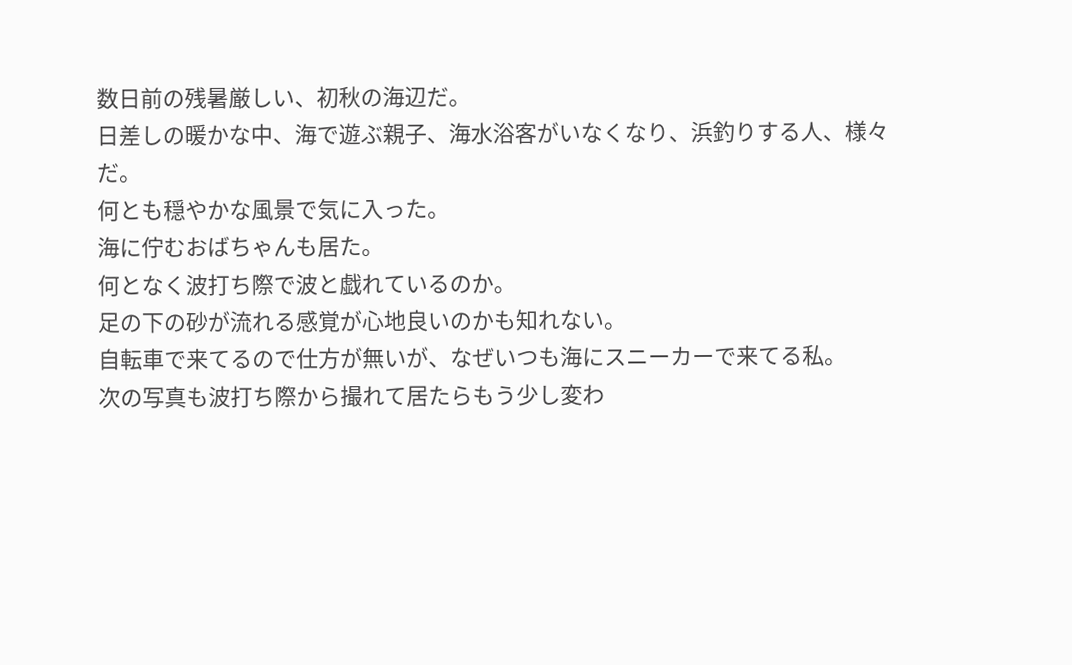数日前の残暑厳しい、初秋の海辺だ。
日差しの暖かな中、海で遊ぶ親子、海水浴客がいなくなり、浜釣りする人、様々だ。
何とも穏やかな風景で気に入った。
海に佇むおばちゃんも居た。
何となく波打ち際で波と戯れているのか。
足の下の砂が流れる感覚が心地良いのかも知れない。
自転車で来てるので仕方が無いが、なぜいつも海にスニーカーで来てる私。
次の写真も波打ち際から撮れて居たらもう少し変わ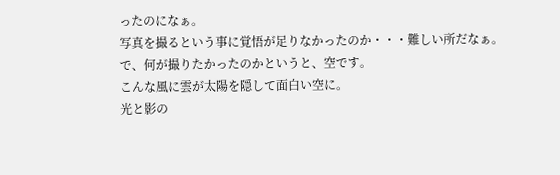ったのになぁ。
写真を撮るという事に覚悟が足りなかったのか・・・難しい所だなぁ。
で、何が撮りたかったのかというと、空です。
こんな風に雲が太陽を隠して面白い空に。
光と影の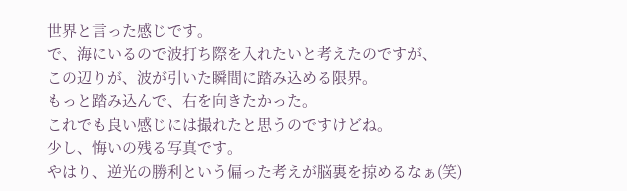世界と言った感じです。
で、海にいるので波打ち際を入れたいと考えたのですが、
この辺りが、波が引いた瞬間に踏み込める限界。
もっと踏み込んで、右を向きたかった。
これでも良い感じには撮れたと思うのですけどね。
少し、悔いの残る写真です。
やはり、逆光の勝利という偏った考えが脳裏を掠めるなぁ(笑)